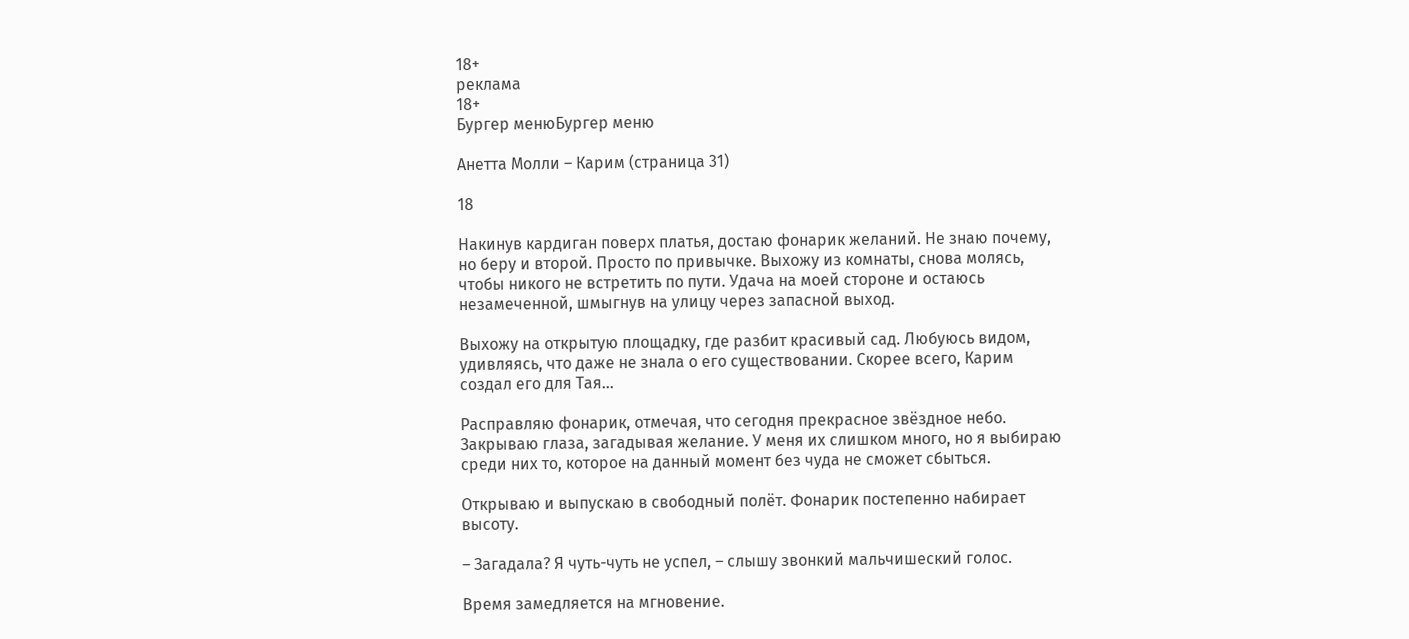18+
реклама
18+
Бургер менюБургер меню

Анетта Молли – Карим (страница 31)

18

Накинув кардиган поверх платья, достаю фонарик желаний. Не знаю почему, но беру и второй. Просто по привычке. Выхожу из комнаты, снова молясь, чтобы никого не встретить по пути. Удача на моей стороне и остаюсь незамеченной, шмыгнув на улицу через запасной выход.

Выхожу на открытую площадку, где разбит красивый сад. Любуюсь видом, удивляясь, что даже не знала о его существовании. Скорее всего, Карим создал его для Тая…

Расправляю фонарик, отмечая, что сегодня прекрасное звёздное небо. Закрываю глаза, загадывая желание. У меня их слишком много, но я выбираю среди них то, которое на данный момент без чуда не сможет сбыться.

Открываю и выпускаю в свободный полёт. Фонарик постепенно набирает высоту.

– Загадала? Я чуть-чуть не успел, – слышу звонкий мальчишеский голос.

Время замедляется на мгновение.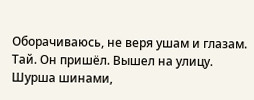Оборачиваюсь, не веря ушам и глазам. Тай. Он пришёл. Вышел на улицу. Шурша шинами,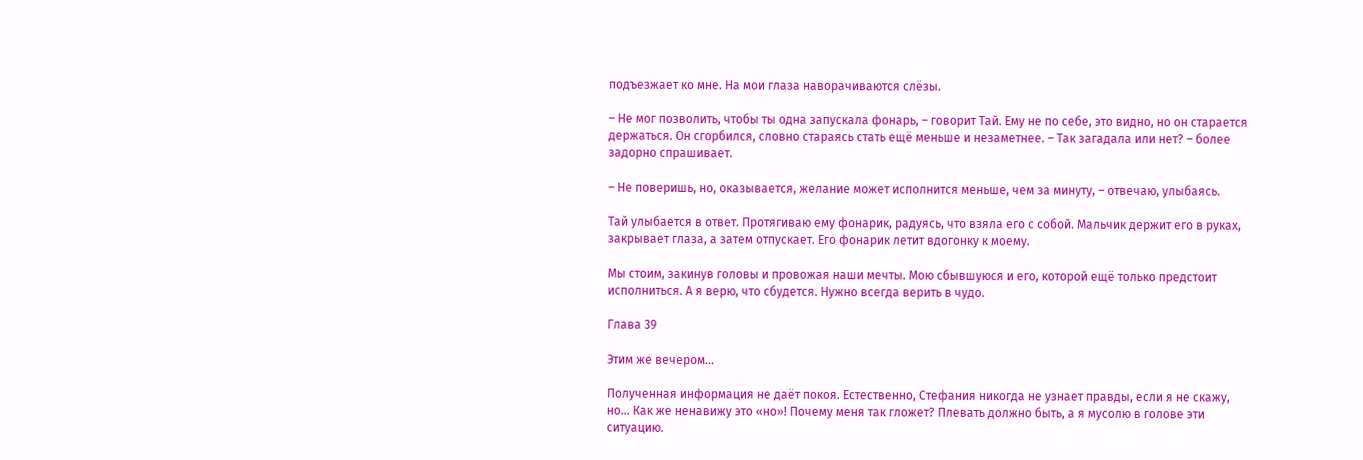подъезжает ко мне. На мои глаза наворачиваются слёзы.

– Не мог позволить, чтобы ты одна запускала фонарь, – говорит Тай. Ему не по себе, это видно, но он старается держаться. Он сгорбился, словно стараясь стать ещё меньше и незаметнее. – Так загадала или нет? – более задорно спрашивает.

– Не поверишь, но, оказывается, желание может исполнится меньше, чем за минуту, – отвечаю, улыбаясь.

Тай улыбается в ответ. Протягиваю ему фонарик, радуясь, что взяла его с собой. Мальчик держит его в руках, закрывает глаза, а затем отпускает. Его фонарик летит вдогонку к моему.

Мы стоим, закинув головы и провожая наши мечты. Мою сбывшуюся и его, которой ещё только предстоит исполниться. А я верю, что сбудется. Нужно всегда верить в чудо.

Глава 39

Этим же вечером…

Полученная информация не даёт покоя. Естественно, Стефания никогда не узнает правды, если я не скажу, но… Как же ненавижу это «но»! Почему меня так гложет? Плевать должно быть, а я мусолю в голове эти ситуацию.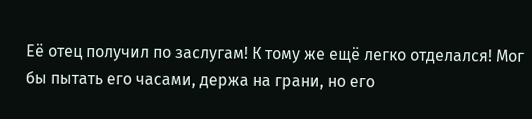Её отец получил по заслугам! К тому же ещё легко отделался! Мог бы пытать его часами, держа на грани, но его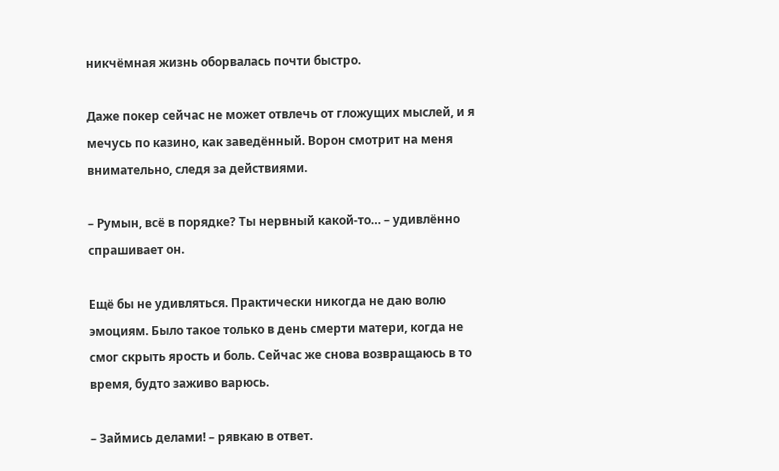никчёмная жизнь оборвалась почти быстро.

Даже покер сейчас не может отвлечь от гложущих мыслей, и я мечусь по казино, как заведённый. Ворон смотрит на меня внимательно, следя за действиями.

– Румын, всё в порядке? Ты нервный какой-то… – удивлённо спрашивает он.

Ещё бы не удивляться. Практически никогда не даю волю эмоциям. Было такое только в день смерти матери, когда не смог скрыть ярость и боль. Сейчас же снова возвращаюсь в то время, будто заживо варюсь.

– Займись делами! – рявкаю в ответ.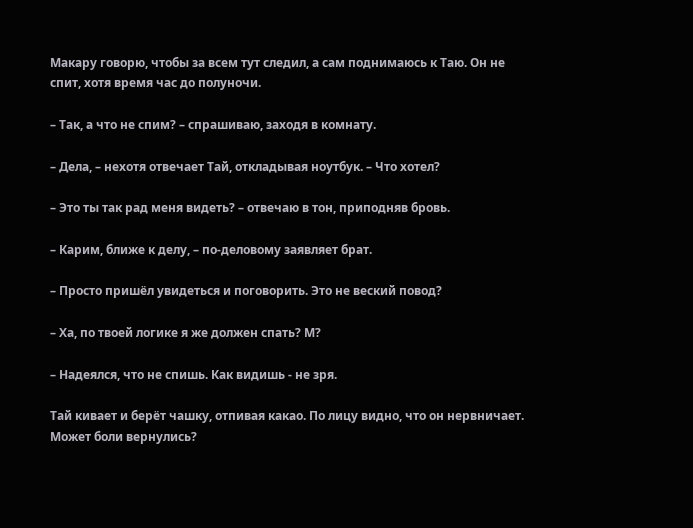Макару говорю, чтобы за всем тут следил, а сам поднимаюсь к Таю. Он не спит, хотя время час до полуночи.

– Так, а что не спим? – спрашиваю, заходя в комнату.

– Дела, – нехотя отвечает Тай, откладывая ноутбук. – Что хотел?

– Это ты так рад меня видеть? – отвечаю в тон, приподняв бровь.

– Карим, ближе к делу, – по-деловому заявляет брат.

– Просто пришёл увидеться и поговорить. Это не веский повод?

– Ха, по твоей логике я же должен спать? М?

– Надеялся, что не спишь. Как видишь - не зря.

Тай кивает и берёт чашку, отпивая какао. По лицу видно, что он нервничает. Может боли вернулись?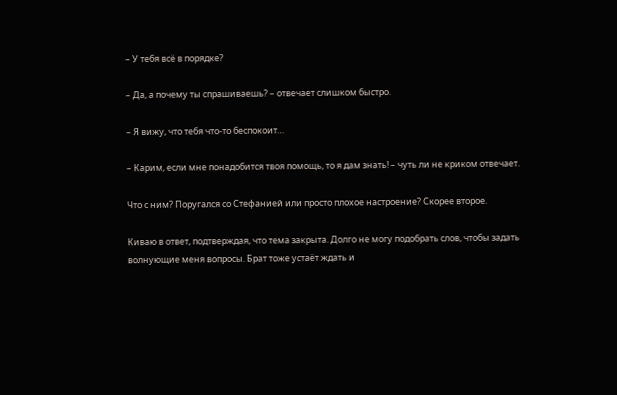– У тебя всё в порядке?

– Да, а почему ты спрашиваешь? – отвечает слишком быстро.

– Я вижу, что тебя что-то беспокоит…

– Карим, если мне понадобится твоя помощь, то я дам знать! – чуть ли не криком отвечает.

Что с ним? Поругался со Стефанией или просто плохое настроение? Скорее второе.

Киваю в ответ, подтверждая, что тема закрыта. Долго не могу подобрать слов, чтобы задать волнующие меня вопросы. Брат тоже устаёт ждать и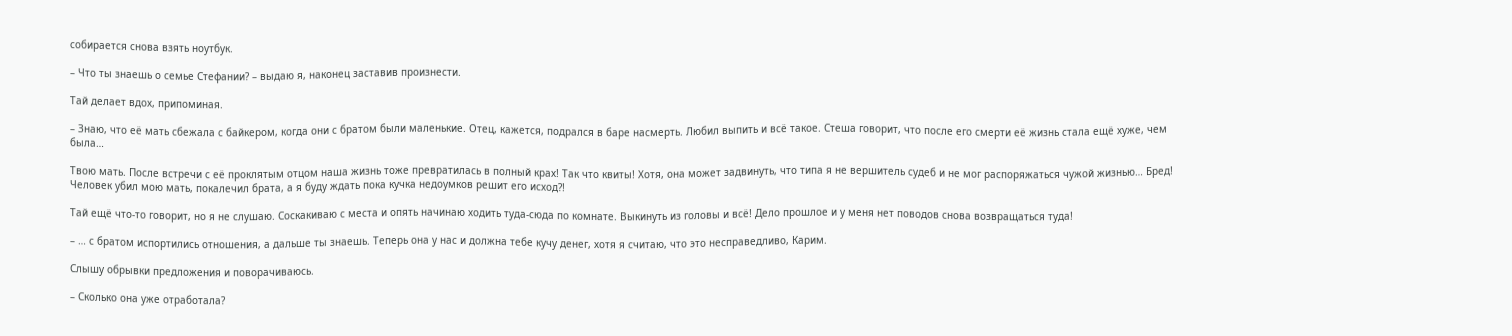собирается снова взять ноутбук.

– Что ты знаешь о семье Стефании? – выдаю я, наконец заставив произнести.

Тай делает вдох, припоминая.

– Знаю, что её мать сбежала с байкером, когда они с братом были маленькие. Отец, кажется, подрался в баре насмерть. Любил выпить и всё такое. Стеша говорит, что после его смерти её жизнь стала ещё хуже, чем была…

Твою мать. После встречи с её проклятым отцом наша жизнь тоже превратилась в полный крах! Так что квиты! Хотя, она может задвинуть, что типа я не вершитель судеб и не мог распоряжаться чужой жизнью… Бред! Человек убил мою мать, покалечил брата, а я буду ждать пока кучка недоумков решит его исход?!

Тай ещё что-то говорит, но я не слушаю. Соскакиваю с места и опять начинаю ходить туда-сюда по комнате. Выкинуть из головы и всё! Дело прошлое и у меня нет поводов снова возвращаться туда!

– … с братом испортились отношения, а дальше ты знаешь. Теперь она у нас и должна тебе кучу денег, хотя я считаю, что это несправедливо, Карим.

Слышу обрывки предложения и поворачиваюсь.

– Сколько она уже отработала?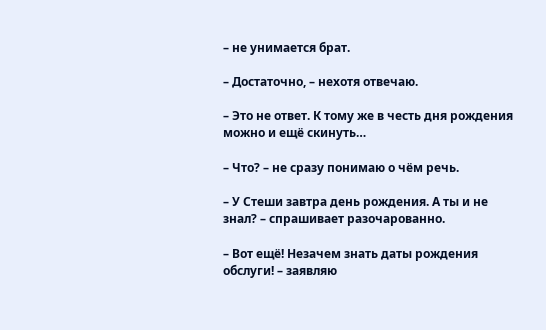– не унимается брат.

– Достаточно, – нехотя отвечаю.

– Это не ответ. К тому же в честь дня рождения можно и ещё скинуть…

– Что? – не сразу понимаю о чём речь.

– У Стеши завтра день рождения. А ты и не знал? – спрашивает разочарованно.

– Вот ещё! Незачем знать даты рождения обслуги! – заявляю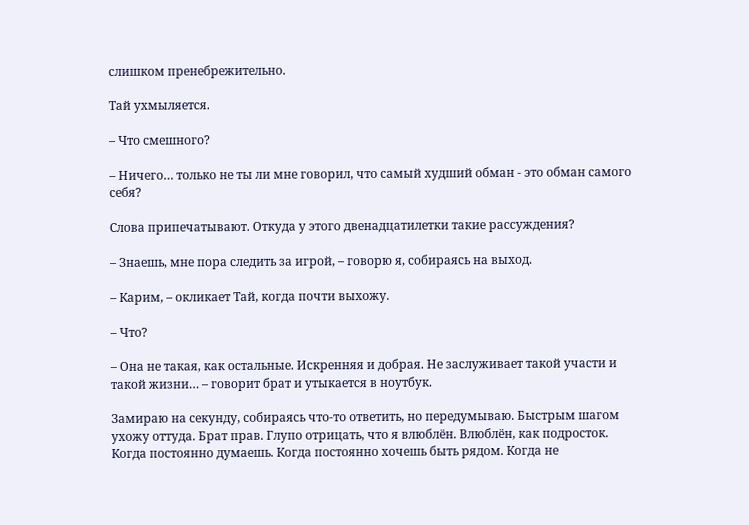слишком пренебрежительно.

Тай ухмыляется.

– Что смешного?

– Ничего… только не ты ли мне говорил, что самый худший обман - это обман самого себя?

Слова припечатывают. Откуда у этого двенадцатилетки такие рассуждения?

– Знаешь, мне пора следить за игрой, – говорю я, собираясь на выход.

– Карим, – окликает Тай, когда почти выхожу.

– Что?

– Она не такая, как остальные. Искренняя и добрая. Не заслуживает такой участи и такой жизни… – говорит брат и утыкается в ноутбук.

Замираю на секунду, собираясь что-то ответить, но передумываю. Быстрым шагом ухожу оттуда. Брат прав. Глупо отрицать, что я влюблён. Влюблён, как подросток. Когда постоянно думаешь. Когда постоянно хочешь быть рядом. Когда не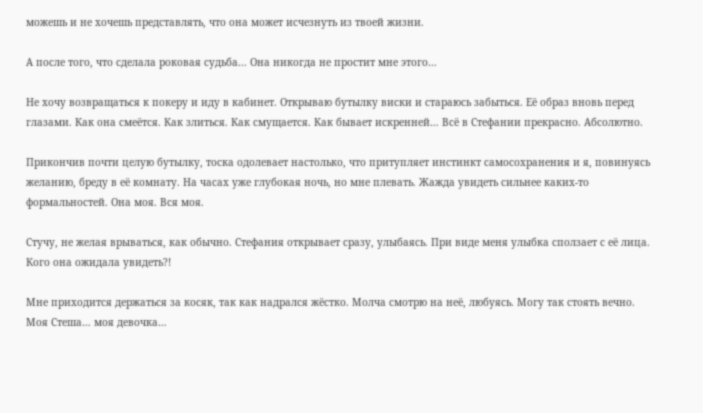можешь и не хочешь представлять, что она может исчезнуть из твоей жизни.

А после того, что сделала роковая судьба... Она никогда не простит мне этого…

Не хочу возвращаться к покеру и иду в кабинет. Открываю бутылку виски и стараюсь забыться. Её образ вновь перед глазами. Как она смеётся. Как злиться. Как смущается. Как бывает искренней… Всё в Стефании прекрасно. Абсолютно.

Прикончив почти целую бутылку, тоска одолевает настолько, что притупляет инстинкт самосохранения и я, повинуясь желанию, бреду в её комнату. На часах уже глубокая ночь, но мне плевать. Жажда увидеть сильнее каких-то формальностей. Она моя. Вся моя.

Стучу, не желая врываться, как обычно. Стефания открывает сразу, улыбаясь. При виде меня улыбка сползает с её лица. Кого она ожидала увидеть?!

Мне приходится держаться за косяк, так как надрался жёстко. Молча смотрю на неё, любуясь. Могу так стоять вечно. Моя Стеша… моя девочка…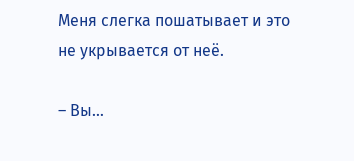Меня слегка пошатывает и это не укрывается от неё.

– Вы…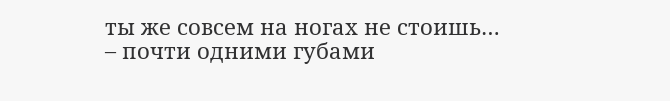ты же совсем на ногах не стоишь… – почти одними губами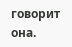говорит она.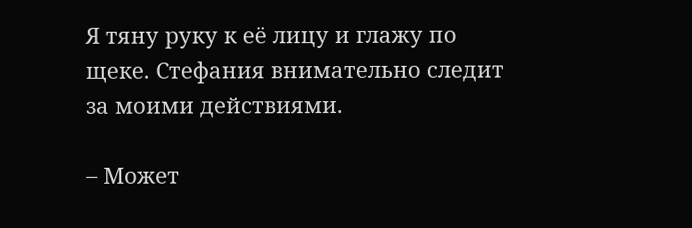Я тяну руку к её лицу и глажу по щеке. Стефания внимательно следит за моими действиями.

– Может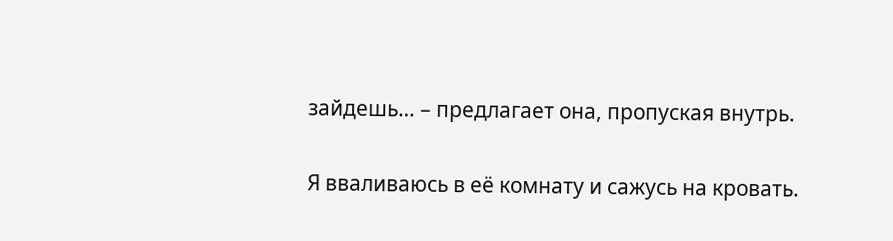зайдешь… – предлагает она, пропуская внутрь.

Я вваливаюсь в её комнату и сажусь на кровать.